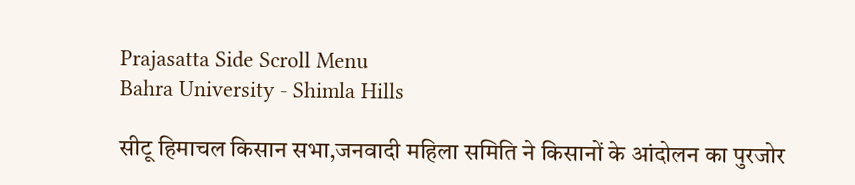Prajasatta Side Scroll Menu
Bahra University - Shimla Hills

सीटू हिमाचल किसान सभा,जनवादी महिला समिति ने किसानों के आंदोलन का पुरजोर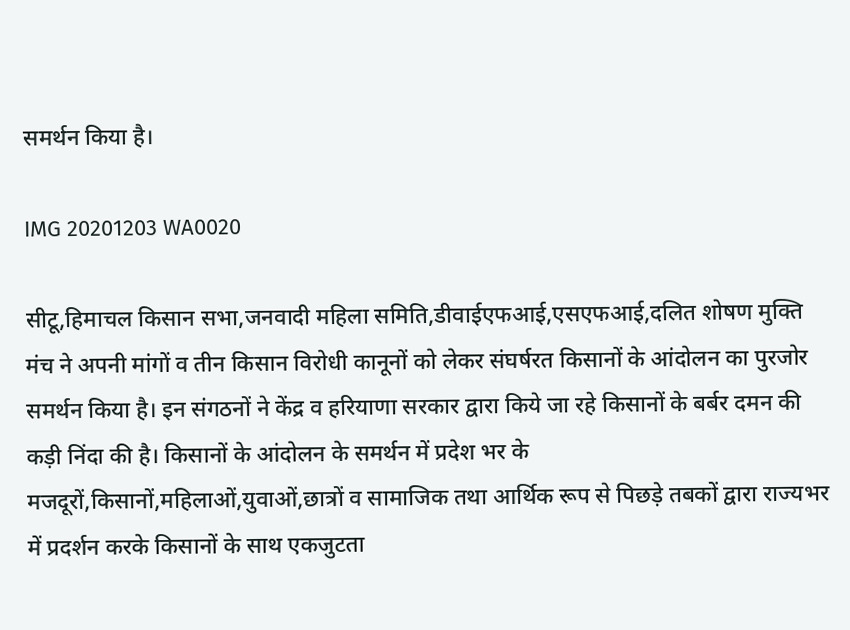समर्थन किया है।

IMG 20201203 WA0020

सीटू,हिमाचल किसान सभा,जनवादी महिला समिति,डीवाईएफआई,एसएफआई,दलित शोषण मुक्ति मंच ने अपनी मांगों व तीन किसान विरोधी कानूनों को लेकर संघर्षरत किसानों के आंदोलन का पुरजोर समर्थन किया है। इन संगठनों ने केंद्र व हरियाणा सरकार द्वारा किये जा रहे किसानों के बर्बर दमन की कड़ी निंदा की है। किसानों के आंदोलन के समर्थन में प्रदेश भर के मजदूरों,किसानों,महिलाओं,युवाओं,छात्रों व सामाजिक तथा आर्थिक रूप से पिछड़े तबकों द्वारा राज्यभर में प्रदर्शन करके किसानों के साथ एकजुटता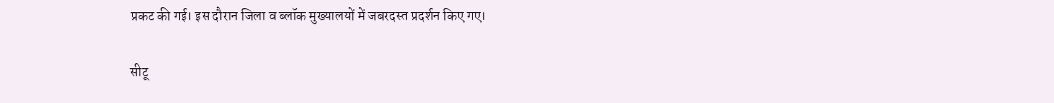प्रकट की गई। इस दौरान जिला व ब्लॉक मुख्यालयों में जबरदस्त प्रदर्शन किए गए।

सीटू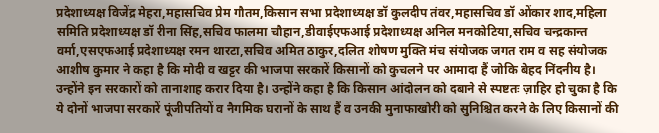प्रदेशाध्यक्ष विजेंद्र मेहरा,महासचिव प्रेम गौतम,किसान सभा प्रदेशाध्यक्ष डॉ कुलदीप तंवर,महासचिव डॉ ओंकार शाद,महिला समिति प्रदेशाध्यक्ष डॉ रीना सिंह,सचिव फालमा चौहान,डीवाईएफआई प्रदेशाध्यक्ष अनिल मनकोटिया,सचिव चन्द्रकान्त वर्मा,एसएफआई प्रदेशाध्यक्ष रमन थारटा,सचिव अमित ठाकुर,दलित शोषण मुक्ति मंच संयोजक जगत राम व सह संयोजक आशीष कुमार ने कहा है कि मोदी व खट्टर की भाजपा सरकारें किसानों को कुचलने पर आमादा हैं जोकि बेहद निंदनीय है। उन्होंने इन सरकारों को तानाशाह करार दिया है। उन्होंने कहा है कि किसान आंदोलन को दबाने से स्पष्टतः ज़ाहिर हो चुका है कि ये दोनों भाजपा सरकारें पूंजीपतियों व नैगमिक घरानों के साथ हैं व उनकी मुनाफाखोरी को सुनिश्चित करने के लिए किसानों की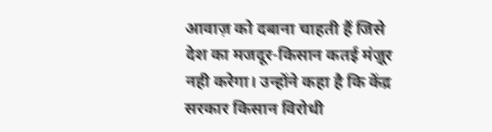आवाज़ को दबाना चाहती हैं जिसे देश का मजदूर-किसान कतई मंज़ूर नही करेगा। उन्होंने कहा है कि केंद्र सरकार किसान विरोधी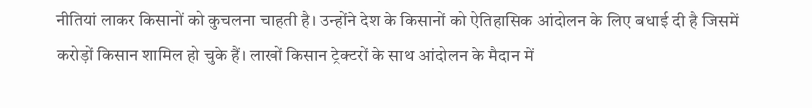नीतियां लाकर किसानों को कुचलना चाहती है। उन्होंने देश के किसानों को ऐतिहासिक आंदोलन के लिए बधाई दी है जिसमें करोड़ों किसान शामिल हो चुके हैं। लाखों किसान ट्रेक्टरों के साथ आंदोलन के मैदान में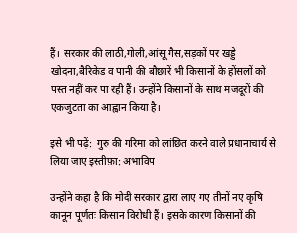हैं। सरकार की लाठी,गोली,आंसू गैस,सड़कों पर खड्डे खोदना,बैरिकेड व पानी की बौछारें भी किसानों के होंसलों को पस्त नहीं कर पा रही हैं। उन्होंने किसानों के साथ मजदूरों की एकजुटता का आह्वान किया है।

इसे भी पढ़ें:  गुरु की गरिमा को लांछित करने वाले प्रधानाचार्य से लिया जाए इस्तीफ़ा: अभाविप

उन्होंने कहा है कि मोदी सरकार द्वारा लाए गए तीनों नए कृषि कानून पूर्णतः किसान विरोधी हैं। इसके कारण किसानों की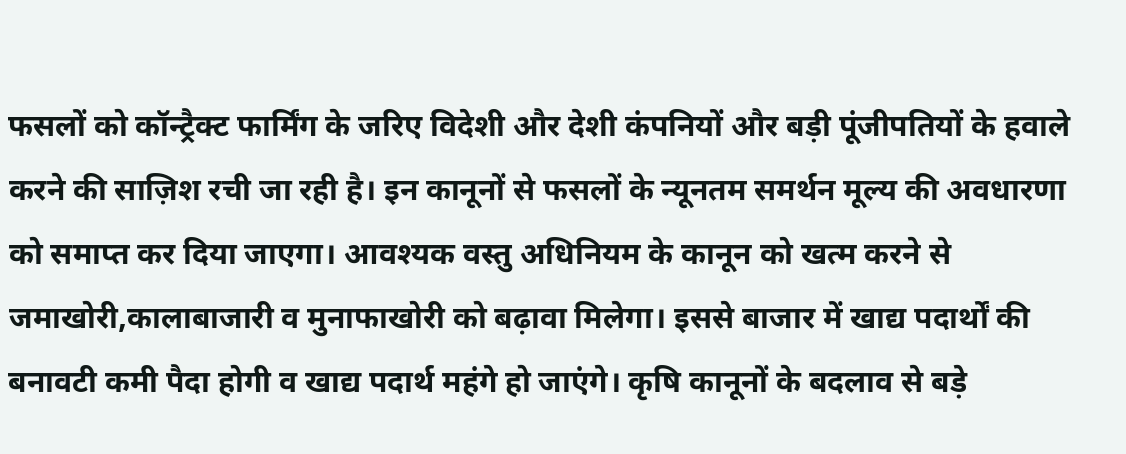फसलों को कॉन्ट्रैक्ट फार्मिंग के जरिए विदेशी और देशी कंपनियों और बड़ी पूंजीपतियों के हवाले करने की साज़िश रची जा रही है। इन कानूनों से फसलों के न्यूनतम समर्थन मूल्य की अवधारणा को समाप्त कर दिया जाएगा। आवश्यक वस्तु अधिनियम के कानून को खत्म करने से जमाखोरी,कालाबाजारी व मुनाफाखोरी को बढ़ावा मिलेगा। इससे बाजार में खाद्य पदार्थों की बनावटी कमी पैदा होगी व खाद्य पदार्थ महंगे हो जाएंगे। कृषि कानूनों के बदलाव से बड़े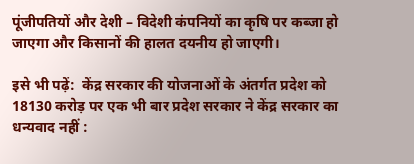पूंजीपतियों और देशी – विदेशी कंपनियों का कृषि पर कब्जा हो जाएगा और किसानों की हालत दयनीय हो जाएगी।

इसे भी पढ़ें:  केंद्र सरकार की योजनाओं के अंतर्गत प्रदेश को 18130 करोड़ पर एक भी बार प्रदेश सरकार ने केंद्र सरकार का धन्यवाद नहीं :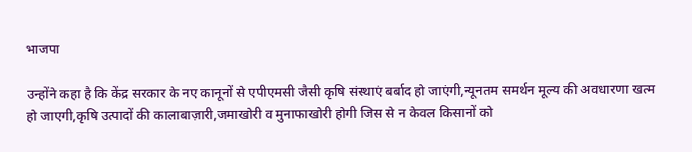भाजपा

उन्होंने कहा है कि केंद्र सरकार के नए कानूनों से एपीएमसी जैसी कृषि संस्थाएं बर्बाद हो जाएंगी,न्यूनतम समर्थन मूल्य की अवधारणा खत्म हो जाएगी,कृषि उत्पादों की कालाबाज़ारी,जमाखोरी व मुनाफाखोरी होगी जिस से न केवल किसानों को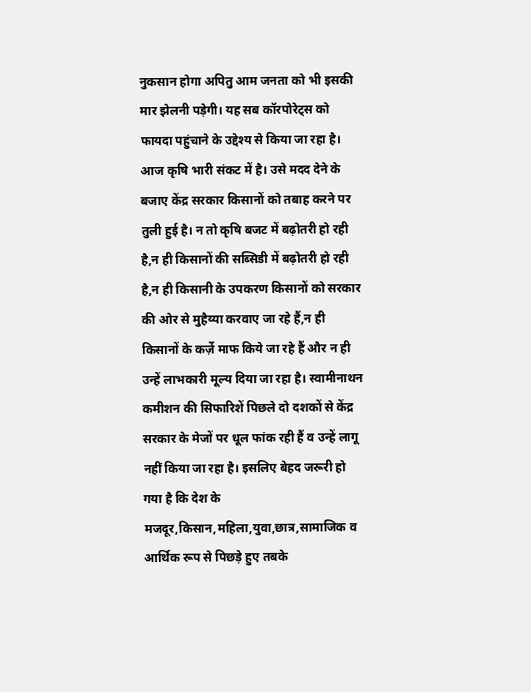नुकसान होगा अपितु आम जनता को भी इसकी मार झेलनी पड़ेगी। यह सब कॉरपोरेट्स को फायदा पहुंचाने के उद्देश्य से किया जा रहा है। आज कृषि भारी संकट में है। उसे मदद देने के बजाए केंद्र सरकार किसानों को तबाह करने पर तुली हुई है। न तो कृषि बजट में बढ़ोतरी हो रही है,न ही किसानों की सब्सिडी में बढ़ोतरी हो रही है,न ही किसानी के उपकरण किसानों को सरकार की ओर से मुहैय्या करवाए जा रहे हैं,न ही किसानों के कर्ज़े माफ किये जा रहे हैं और न ही उन्हें लाभकारी मूल्य दिया जा रहा है। स्वामीनाथन कमीशन की सिफारिशें पिछले दो दशकों से केंद्र सरकार के मेजों पर धूल फांक रही हैं व उन्हें लागू नहीं किया जा रहा है। इसलिए बेहद जरूरी हो गया है कि देश के मजदूर,किसान,महिला,युवा,छात्र,सामाजिक व आर्थिक रूप से पिछड़े हुए तबके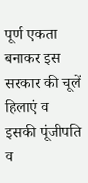पूर्ण एकता बनाकर इस सरकार की चूलें हिलाएं व इसकी पूंजीपति व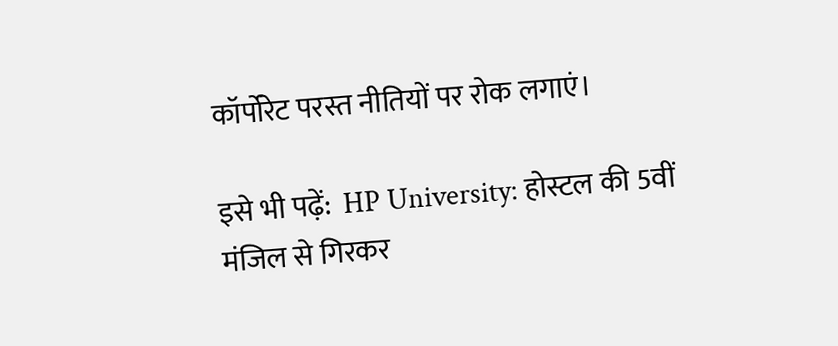कॉर्पोरेट परस्त नीतियों पर रोक लगाएं।

इसे भी पढ़ें:  HP University: होस्टल की 5वीं मंजिल से गिरकर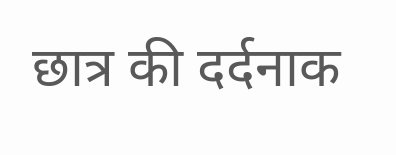छात्र की दर्दनाक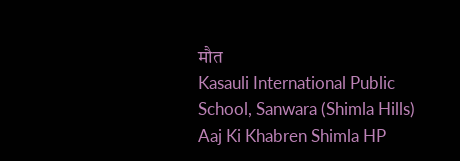मौत
Kasauli International Public School, Sanwara (Shimla Hills)
Aaj Ki Khabren Shimla HP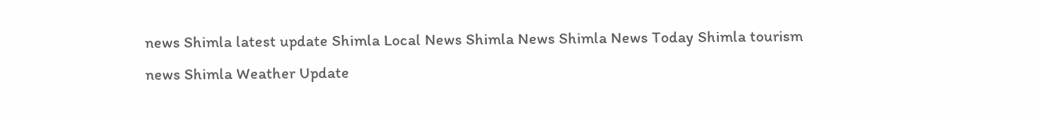news Shimla latest update Shimla Local News Shimla News Shimla News Today Shimla tourism news Shimla Weather Update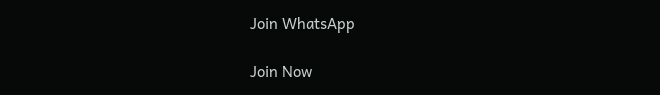Join WhatsApp

Join Now